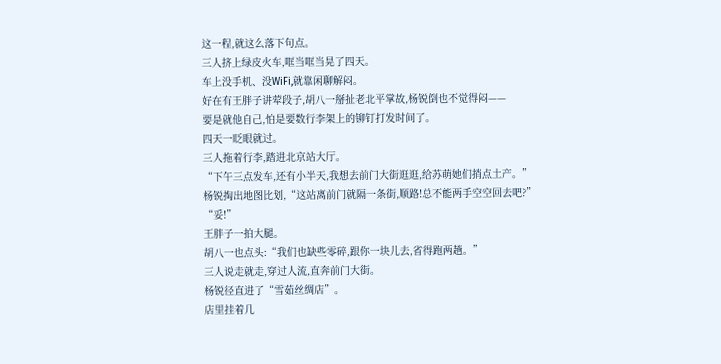这一程,就这么落下句点。
三人挤上绿皮火车,哐当哐当晃了四天。
车上没手机、没WiFi,就靠闲聊解闷。
好在有王胖子讲荤段子,胡八一掰扯老北平掌故,杨锐倒也不觉得闷——
要是就他自己,怕是要数行李架上的铆钉打发时间了。
四天一眨眼就过。
三人拖着行李,踏进北京站大厅。
“下午三点发车,还有小半天,我想去前门大街逛逛,给苏萌她们捎点土产。”
杨锐掏出地图比划,“这站离前门就隔一条街,顺路!总不能两手空空回去吧?”
“妥!”
王胖子一拍大腿。
胡八一也点头:“我们也缺些零碎,跟你一块儿去,省得跑两趟。”
三人说走就走,穿过人流,直奔前门大街。
杨锐径直进了“雪茹丝绸店”。
店里挂着几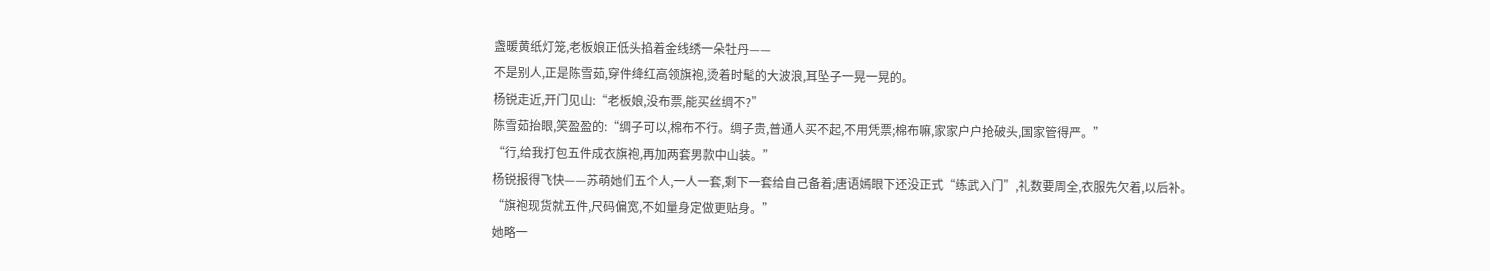盏暖黄纸灯笼,老板娘正低头掐着金线绣一朵牡丹——
不是别人,正是陈雪茹,穿件绛红高领旗袍,烫着时髦的大波浪,耳坠子一晃一晃的。
杨锐走近,开门见山:“老板娘,没布票,能买丝绸不?”
陈雪茹抬眼,笑盈盈的:“绸子可以,棉布不行。绸子贵,普通人买不起,不用凭票;棉布嘛,家家户户抢破头,国家管得严。”
“行,给我打包五件成衣旗袍,再加两套男款中山装。”
杨锐报得飞快——苏萌她们五个人,一人一套,剩下一套给自己备着;唐语嫣眼下还没正式“练武入门”,礼数要周全,衣服先欠着,以后补。
“旗袍现货就五件,尺码偏宽,不如量身定做更贴身。”
她略一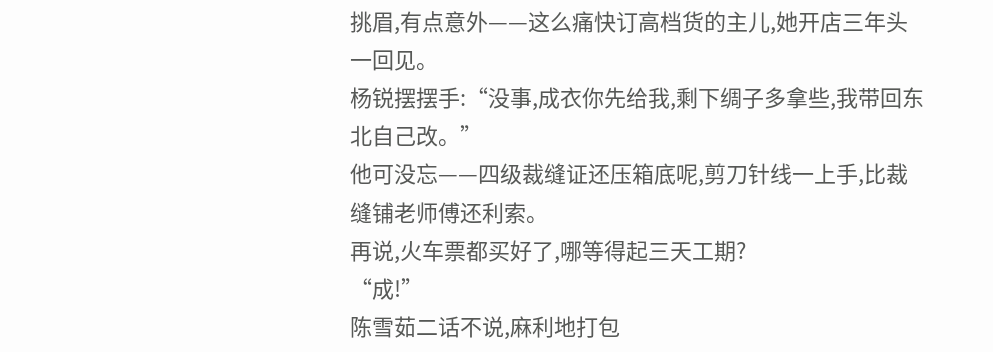挑眉,有点意外——这么痛快订高档货的主儿,她开店三年头一回见。
杨锐摆摆手:“没事,成衣你先给我,剩下绸子多拿些,我带回东北自己改。”
他可没忘——四级裁缝证还压箱底呢,剪刀针线一上手,比裁缝铺老师傅还利索。
再说,火车票都买好了,哪等得起三天工期?
“成!”
陈雪茹二话不说,麻利地打包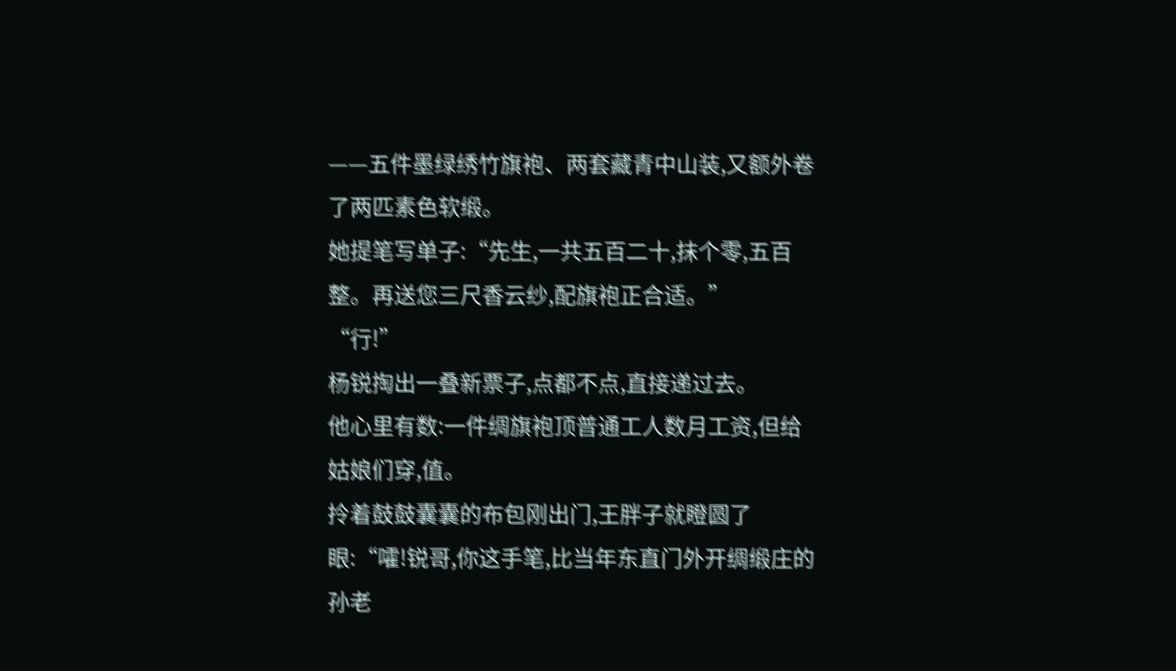——五件墨绿绣竹旗袍、两套藏青中山装,又额外卷了两匹素色软缎。
她提笔写单子:“先生,一共五百二十,抹个零,五百整。再送您三尺香云纱,配旗袍正合适。”
“行!”
杨锐掏出一叠新票子,点都不点,直接递过去。
他心里有数:一件绸旗袍顶普通工人数月工资,但给姑娘们穿,值。
拎着鼓鼓囊囊的布包刚出门,王胖子就瞪圆了眼:“嚯!锐哥,你这手笔,比当年东直门外开绸缎庄的孙老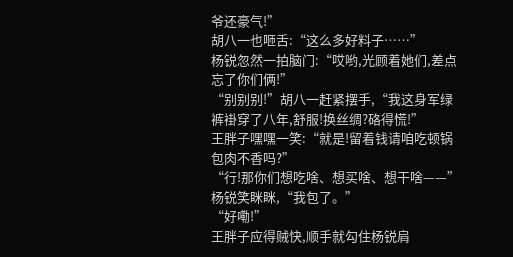爷还豪气!”
胡八一也咂舌:“这么多好料子……”
杨锐忽然一拍脑门:“哎哟,光顾着她们,差点忘了你们俩!”
“别别别!”胡八一赶紧摆手,“我这身军绿裤褂穿了八年,舒服!换丝绸?硌得慌!”
王胖子嘿嘿一笑:“就是!留着钱请咱吃顿锅包肉不香吗?”
“行!那你们想吃啥、想买啥、想干啥——”杨锐笑眯眯,“我包了。”
“好嘞!”
王胖子应得贼快,顺手就勾住杨锐肩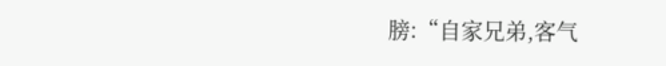膀:“自家兄弟,客气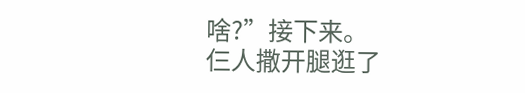啥?”接下来。
仨人撒开腿逛了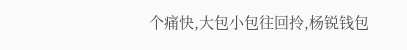个痛快,大包小包往回拎,杨锐钱包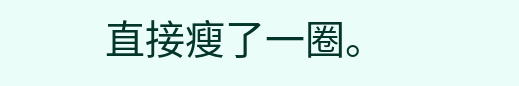直接瘦了一圈。